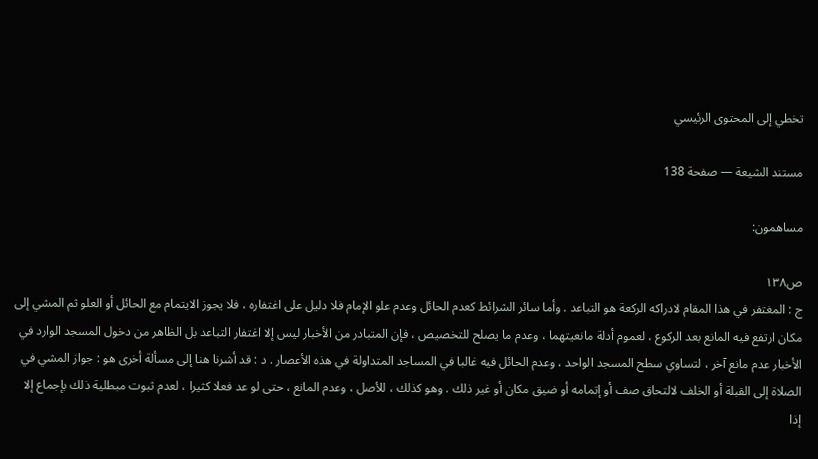تخطي إلى المحتوى الرئيسي

مستند الشيعة — صفحة 138

مساهمون:

ص١٣٨
ج : المغتفر في هذا المقام لادراكه الركعة هو التباعد . وأما سائر الشرائط كعدم الحائل وعدم علو الإمام فلا دليل على اغتفاره ، فلا يجوز الايتمام مع الحائل أو العلو ثم المشي إلى مكان ارتفع فيه المانع بعد الركوع ، لعموم أدلة مانعيتهما ، وعدم ما يصلح للتخصيص ، فإن المتبادر من الأخبار ليس إلا اغتفار التباعد بل الظاهر من دخول المسجد الوارد في الأخبار عدم مانع آخر ، لتساوي سطح المسجد الواحد ، وعدم الحائل فيه غالبا في المساجد المتداولة في هذه الأعصار . د : قد أشرنا هنا إلى مسألة أخرى هو : جواز المشي في الصلاة إلى القبلة أو الخلف لالتحاق صف أو إتمامه أو ضيق مكان أو غير ذلك . وهو كذلك ، للأصل ، وعدم المانع ، حتى لو عد فعلا كثيرا ، لعدم ثبوت مبطلية ذلك بإجماع إلا إذا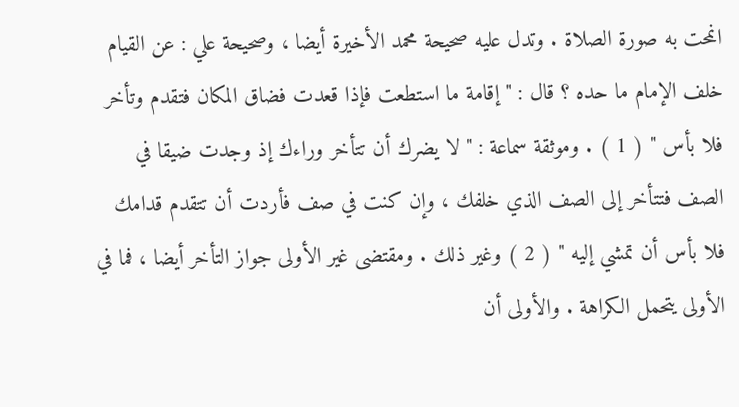انمحت به صورة الصلاة . وتدل عليه صحيحة محمد الأخيرة أيضا ، وصحيحة علي : عن القيام خلف الإمام ما حده ؟ قال : " إقامة ما استطعت فإذا قعدت فضاق المكان فتقدم وتأخر فلا بأس " ( 1 ) . وموثقة سماعة : " لا يضرك أن تتأخر وراءك إذ وجدت ضيقا في الصف فتتأخر إلى الصف الذي خلفك ، وإن كنت في صف فأردت أن تتقدم قدامك فلا بأس أن تمشي إليه " ( 2 ) وغير ذلك . ومقتضى غير الأولى جواز التأخر أيضا ، فما في الأولى يتحمل الكراهة . والأولى أن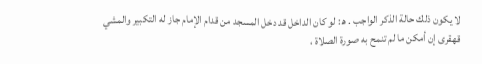لا يكون ذلك حالة الذكر الواجب . ه‍ : لو كان الداخل قد دخل المسجد من قدام الإمام جاز له التكبير والمشي قهقرى إن أمكن ما لم تنمح به صورة الصلاة ،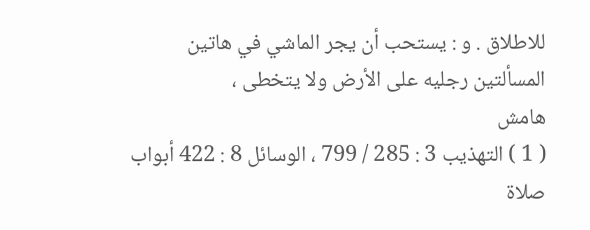للاطلاق . و : يستحب أن يجر الماشي في هاتين المسألتين رجليه على الأرض ولا يتخطى ،
هامش
( 1 ) التهذيب 3 : 285 / 799 ، الوسائل 8 : 422 أبواب صلاة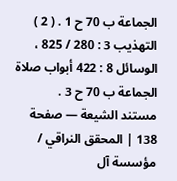الجماعة ب 70 ح 1 . ( 2 ) التهذيب 3 : 280 / 825 ، الوسائل 8 : 422 أبواب صلاة الجماعة ب 70 ح 3 .
مستند الشيعة — صفحة 138 | المحقق النراقي / مؤسسة آل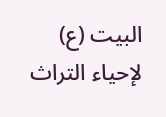البيت (ع) لإحياء التراث